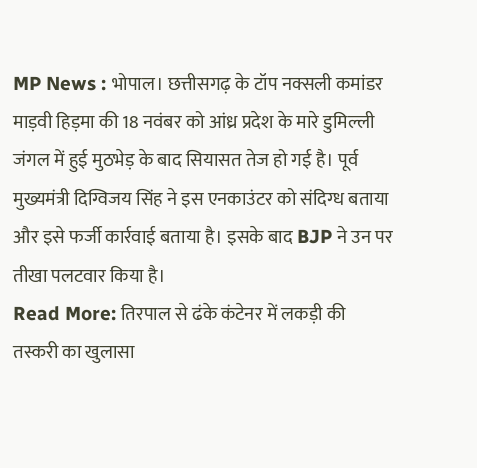MP News : भोपाल। छत्तीसगढ़ के टॉप नक्सली कमांडर माड़वी हिड़मा की 18 नवंबर को आंध्र प्रदेश के मारे डुमिल्ली जंगल में हुई मुठभेड़ के बाद सियासत तेज हो गई है। पूर्व मुख्यमंत्री दिग्विजय सिंह ने इस एनकाउंटर को संदिग्ध बताया और इसे फर्जी कार्रवाई बताया है। इसके बाद BJP ने उन पर तीखा पलटवार किया है।
Read More: तिरपाल से ढंके कंटेनर में लकड़ी की तस्करी का खुलासा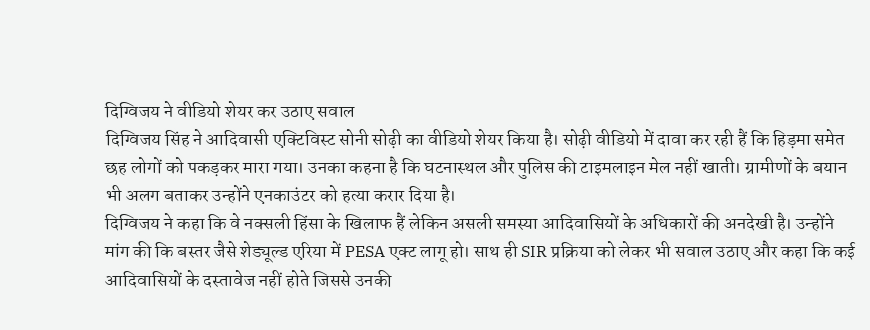दिग्विजय ने वीडियो शेयर कर उठाए सवाल
दिग्विजय सिंह ने आदिवासी एक्टिविस्ट सोनी सोढ़ी का वीडियो शेयर किया है। सोढ़ी वीडियो में दावा कर रही हैं कि हिड़मा समेत छह लोगों को पकड़कर मारा गया। उनका कहना है कि घटनास्थल और पुलिस की टाइमलाइन मेल नहीं खाती। ग्रामीणों के बयान भी अलग बताकर उन्होंने एनकाउंटर को हत्या करार दिया है।
दिग्विजय ने कहा कि वे नक्सली हिंसा के खिलाफ हैं लेकिन असली समस्या आदिवासियों के अधिकारों की अनदेखी है। उन्होंने मांग की कि बस्तर जैसे शेड्यूल्ड एरिया में PESA एक्ट लागू हो। साथ ही SIR प्रक्रिया को लेकर भी सवाल उठाए और कहा कि कई आदिवासियों के दस्तावेज नहीं होते जिससे उनकी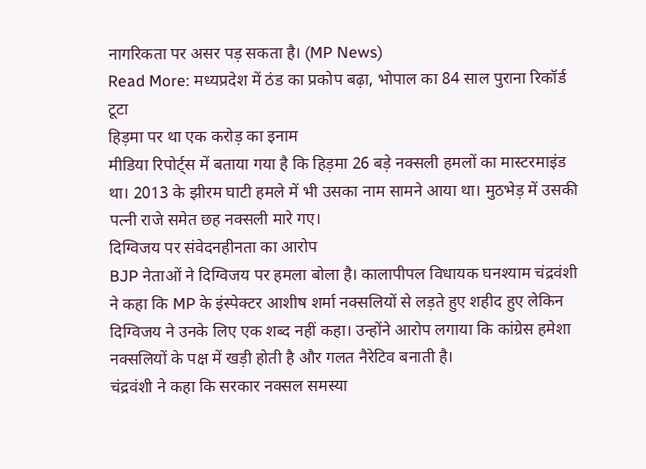नागरिकता पर असर पड़ सकता है। (MP News)
Read More: मध्यप्रदेश में ठंड का प्रकोप बढ़ा, भोपाल का 84 साल पुराना रिकॉर्ड टूटा
हिड़मा पर था एक करोड़ का इनाम
मीडिया रिपोर्ट्स में बताया गया है कि हिड़मा 26 बड़े नक्सली हमलों का मास्टरमाइंड था। 2013 के झीरम घाटी हमले में भी उसका नाम सामने आया था। मुठभेड़ में उसकी पत्नी राजे समेत छह नक्सली मारे गए।
दिग्विजय पर संवेदनहीनता का आरोप
BJP नेताओं ने दिग्विजय पर हमला बोला है। कालापीपल विधायक घनश्याम चंद्रवंशी ने कहा कि MP के इंस्पेक्टर आशीष शर्मा नक्सलियों से लड़ते हुए शहीद हुए लेकिन दिग्विजय ने उनके लिए एक शब्द नहीं कहा। उन्होंने आरोप लगाया कि कांग्रेस हमेशा नक्सलियों के पक्ष में खड़ी होती है और गलत नैरेटिव बनाती है।
चंद्रवंशी ने कहा कि सरकार नक्सल समस्या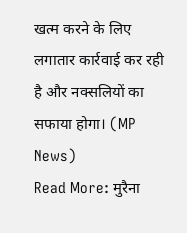खत्म करने के लिए लगातार कार्रवाई कर रही है और नक्सलियों का सफाया होगा। (MP News)
Read More: मुरैना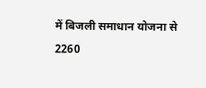में बिजली समाधान योजना से 2260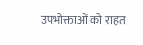उपभोक्ताओं को राहत